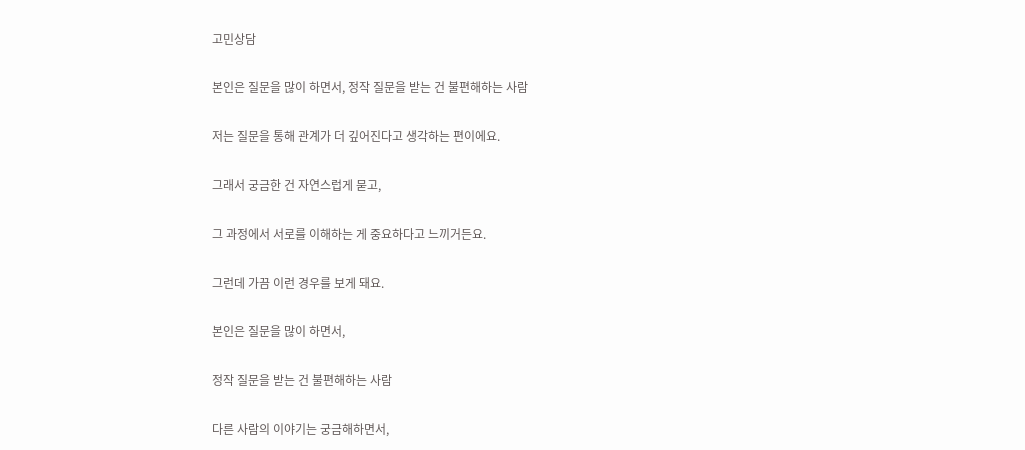고민상담

본인은 질문을 많이 하면서, 정작 질문을 받는 건 불편해하는 사람

저는 질문을 통해 관계가 더 깊어진다고 생각하는 편이에요.

그래서 궁금한 건 자연스럽게 묻고,

그 과정에서 서로를 이해하는 게 중요하다고 느끼거든요.

그런데 가끔 이런 경우를 보게 돼요.

본인은 질문을 많이 하면서,

정작 질문을 받는 건 불편해하는 사람

다른 사람의 이야기는 궁금해하면서,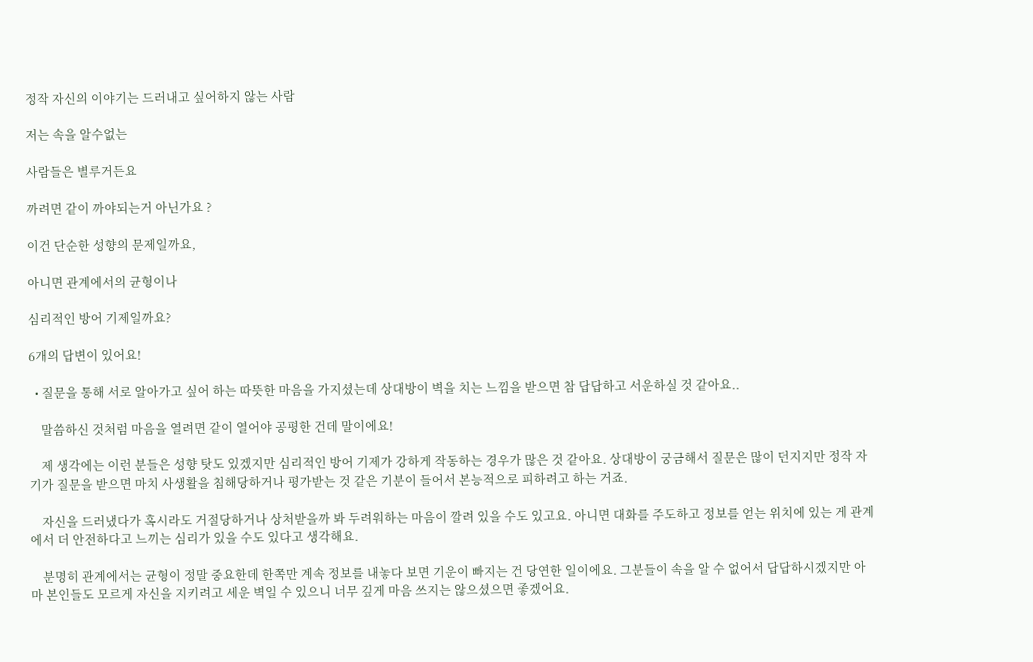정작 자신의 이야기는 드러내고 싶어하지 않는 사람

저는 속을 알수없는

사람들은 별루거든요

까려면 같이 까야되는거 아닌가요 ?

이건 단순한 성향의 문제일까요,

아니면 관계에서의 균형이나

심리적인 방어 기제일까요?

6개의 답변이 있어요!

  • 질문을 통해 서로 알아가고 싶어 하는 따뜻한 마음을 가지셨는데 상대방이 벽을 치는 느낌을 받으면 참 답답하고 서운하실 것 같아요..

    말씀하신 것처럼 마음을 열려면 같이 열어야 공평한 건데 말이에요!

    제 생각에는 이런 분들은 성향 탓도 있겠지만 심리적인 방어 기제가 강하게 작동하는 경우가 많은 것 같아요. 상대방이 궁금해서 질문은 많이 던지지만 정작 자기가 질문을 받으면 마치 사생활을 침해당하거나 평가받는 것 같은 기분이 들어서 본능적으로 피하려고 하는 거죠.

    자신을 드러냈다가 혹시라도 거절당하거나 상처받을까 봐 두려워하는 마음이 깔려 있을 수도 있고요. 아니면 대화를 주도하고 정보를 얻는 위치에 있는 게 관계에서 더 안전하다고 느끼는 심리가 있을 수도 있다고 생각해요.

    분명히 관계에서는 균형이 정말 중요한데 한쪽만 계속 정보를 내놓다 보면 기운이 빠지는 건 당연한 일이에요. 그분들이 속을 알 수 없어서 답답하시겠지만 아마 본인들도 모르게 자신을 지키려고 세운 벽일 수 있으니 너무 깊게 마음 쓰지는 않으셨으면 좋겠어요.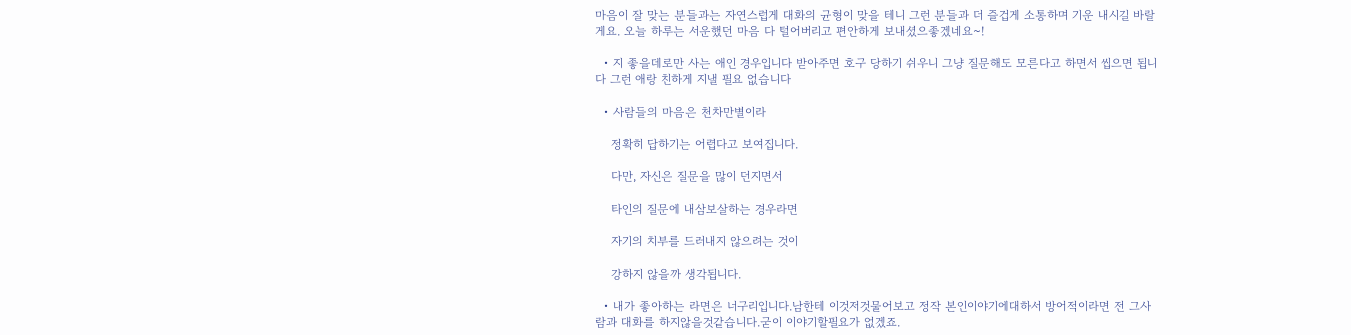마음이 잘 맞는 분들과는 자연스럽게 대화의 균형이 맞을 테니 그런 분들과 더 즐겁게 소통하며 기운 내시길 바랄게요. 오늘 하루는 서운했던 마음 다 털어버리고 편안하게 보내셨으좋겠네요~!

  • 지 좋을데로만 사는 애인 경우입니다 받아주면 호구 당하기 쉬우니 그냥 질문해도 모른다고 하면서 씹으면 됩니다 그런 애랑 친하게 지낼 필요 없습니다

  • 사람들의 마음은 천차만별이라

    정확히 답하기는 어렵다고 보여집니다.

    다만, 자신은 질문을 많이 던지면서

    타인의 질문에 내삼보살하는 경우라면

    자기의 치부를 드러내지 않으려는 것이

    강하지 않을까 생각됩니다.

  • 내가 좋아하는 라면은 너구리입니다.남한테 이것저것물어보고 정작 본인이야기에대하서 방어적이라면 전 그사람과 대화를 하지않을것같습니다.굳이 이야기할필요가 없겠죠.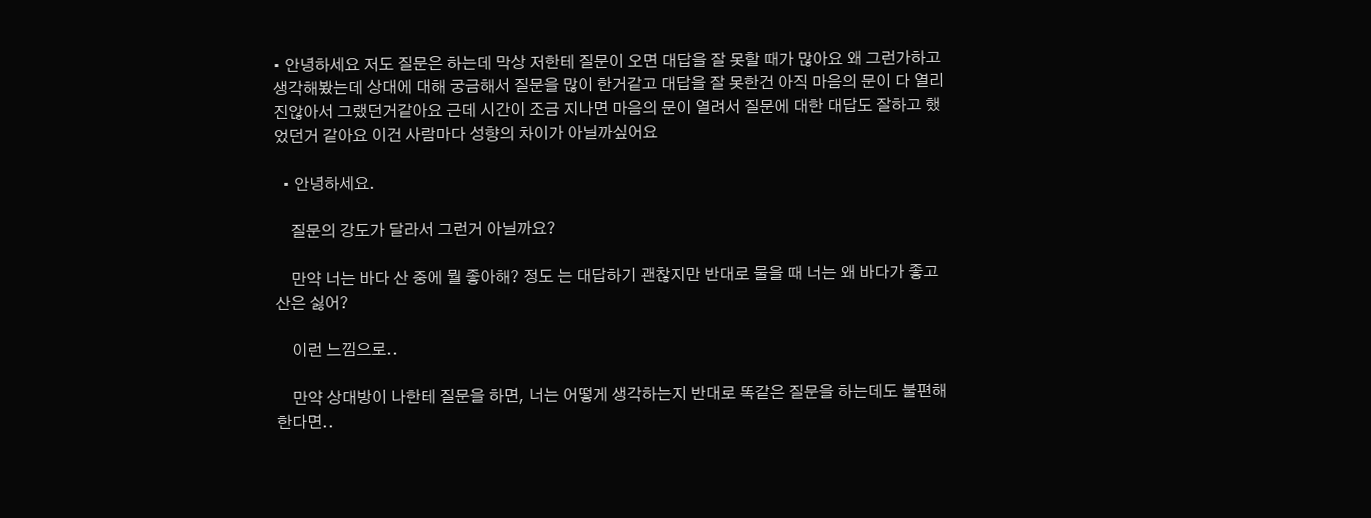• 안녕하세요 저도 질문은 하는데 막상 저한테 질문이 오면 대답을 잘 못할 때가 많아요 왜 그런가하고 생각해봤는데 상대에 대해 궁금해서 질문을 많이 한거같고 대답을 잘 못한건 아직 마음의 문이 다 열리진않아서 그랬던거같아요 근데 시간이 조금 지나면 마음의 문이 열려서 질문에 대한 대답도 잘하고 했었던거 같아요 이건 사람마다 성향의 차이가 아닐까싶어요

  • 안녕하세요.

    질문의 강도가 달라서 그런거 아닐까요?

    만약 너는 바다 산 중에 뭘 좋아해? 정도 는 대답하기 괜찮지만 반대로 물을 때 너는 왜 바다가 좋고 산은 싫어?

    이런 느낌으로..

    만약 상대방이 나한테 질문을 하면, 너는 어떻게 생각하는지 반대로 똑같은 질문을 하는데도 불편해 한다면..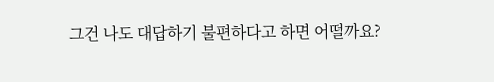그건 나도 대답하기 불편하다고 하면 어떨까요?